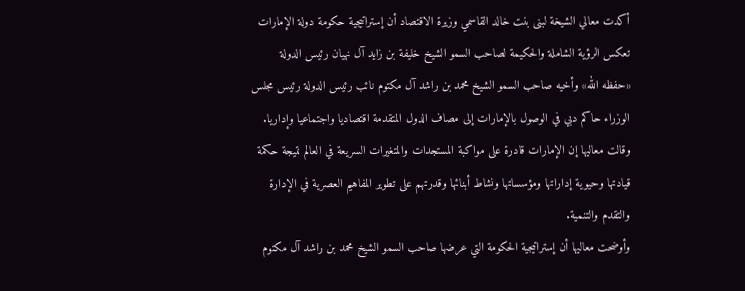أكدت معالي الشيخة لبنى بنت خالد القاسمي وزيرة الاقتصاد أن إستراتيجية حكومة دولة الإمارات تعكس الرؤية الشاملة والحكيمة لصاحب السمو الشيخ خليفة بن زايد آل نهيان رئيس الدولة «حفظه الله» وأخيه صاحب السمو الشيخ محمد بن راشد آل مكتوم نائب رئيس الدولة رئيس مجلس الوزراء حاكم دبي في الوصول بالإمارات إلى مصاف الدول المتقدمة اقتصاديا واجتماعيا وإداريا.
وقالت معاليها إن الإمارات قادرة على مواكبة المستجدات والمتغيرات السريعة في العالم نتيجة حكمة قيادتها وحيوية إداراتها ومؤسساتها ونشاط أبنائها وقدرتهم على تطوير المفاهيم العصرية في الإدارة والتقدم والتنمية.
وأوضحت معاليها أن إستراتيجية الحكومة التي عرضها صاحب السمو الشيخ محمد بن راشد آل مكتوم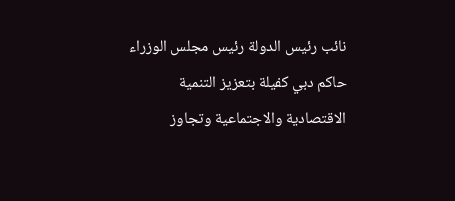نائب رئيس الدولة رئيس مجلس الوزراء حاكم دبي كفيلة بتعزيز التنمية الاقتصادية والاجتماعية وتجاوز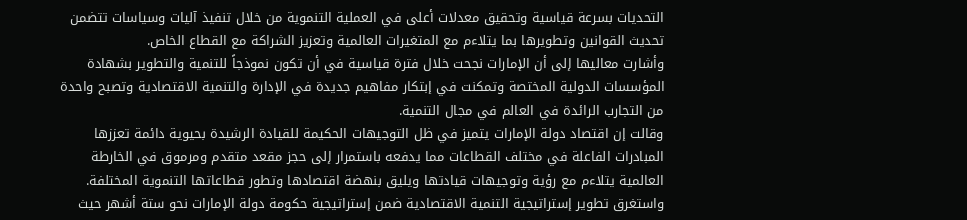التحديات بسرعة قياسية وتحقيق معدلات أعلى في العملية التنموية من خلال تنفيذ آليات وسياسات تتضمن تحديث القوانين وتطويرها بما يتلاءم مع المتغيرات العالمية وتعزيز الشراكة مع القطاع الخاص.
وأشارت معاليها إلى أن الإمارات نجحت خلال فترة قياسية في أن تكون نموذجاً للتنمية والتطوير بشهادة المؤسسات الدولية المختصة وتمكنت في إبتكار مفاهيم جديدة في الإدارة والتنمية الاقتصادية وتصبح واحدة من التجارب الرائدة في العالم في مجال التنمية.
وقالت إن اقتصاد دولة الإمارات يتميز في ظل التوجيهات الحكيمة للقيادة الرشيدة بحيوية دائمة تعززها المبادرات الفاعلة في مختلف القطاعات مما يدفعه باستمرار إلى حجز مقعد متقدم ومرموق في الخارطة العالمية يتلاءم مع رؤية وتوجيهات قيادتها ويليق بنهضة اقتصادها وتطور قطاعاتها التنموية المختلفة.
واستغرق تطوير إستراتيجية التنمية الاقتصادية ضمن إستراتيجية حكومة دولة الإمارات نحو ستة أشهر حيث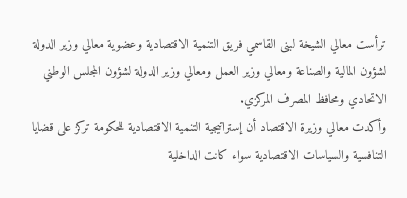ترأست معالي الشيخة لبنى القاسمي فريق التنمية الاقتصادية وعضوية معالي وزير الدولة لشؤون المالية والصناعة ومعالي وزير العمل ومعالي وزير الدولة لشؤون المجلس الوطني الاتحادي ومحافظ المصرف المركزي.
وأكدت معالي وزيرة الاقتصاد أن إستراتيجية التنمية الاقتصادية للحكومة تركز على قضايا التنافسية والسياسات الاقتصادية سواء كانت الداخلية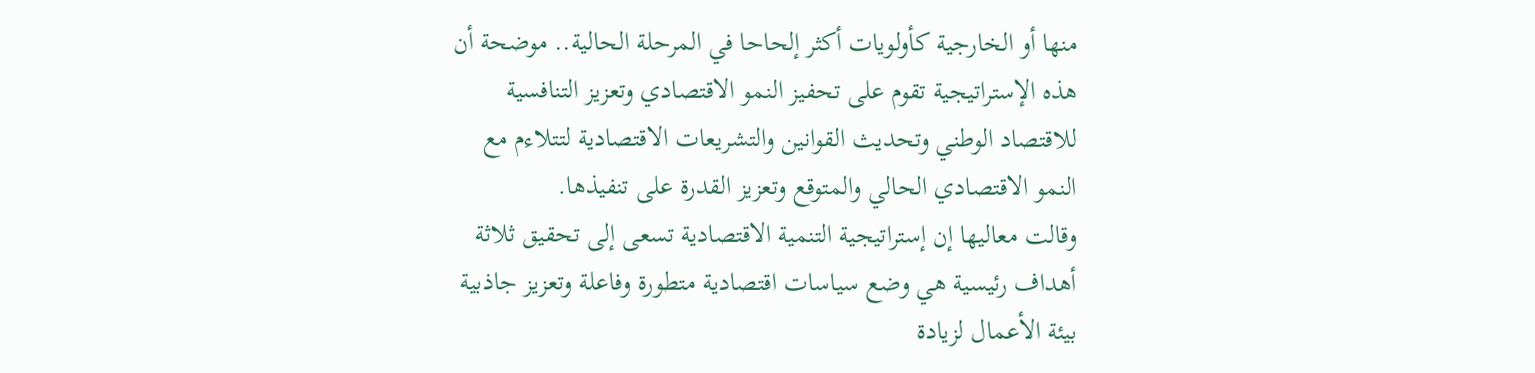منها أو الخارجية كأولويات أكثر إلحاحا في المرحلة الحالية.. موضحة أن هذه الإستراتيجية تقوم على تحفيز النمو الاقتصادي وتعزيز التنافسية للاقتصاد الوطني وتحديث القوانين والتشريعات الاقتصادية لتتلاءم مع النمو الاقتصادي الحالي والمتوقع وتعزيز القدرة على تنفيذها.
وقالت معاليها إن إستراتيجية التنمية الاقتصادية تسعى إلى تحقيق ثلاثة أهداف رئيسية هي وضع سياسات اقتصادية متطورة وفاعلة وتعزيز جاذبية بيئة الأعمال لزيادة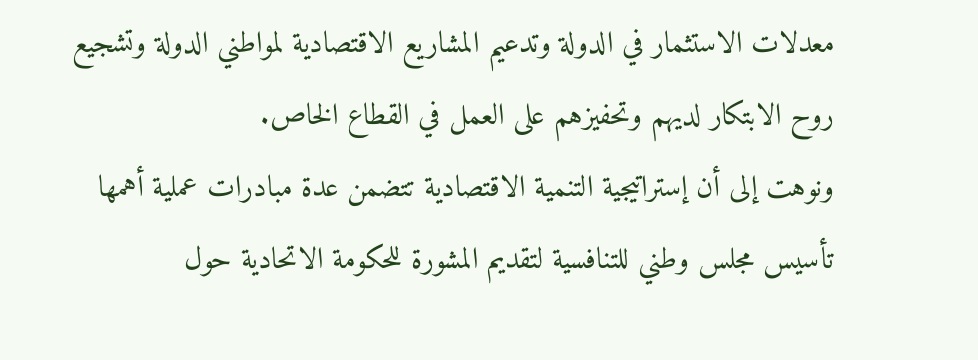معدلات الاستثمار في الدولة وتدعيم المشاريع الاقتصادية لمواطني الدولة وتشجيع روح الابتكار لديهم وتحفيزهم على العمل في القطاع الخاص.
ونوهت إلى أن إستراتيجية التنمية الاقتصادية تتضمن عدة مبادرات عملية أهمها تأسيس مجلس وطني للتنافسية لتقديم المشورة للحكومة الاتحادية حول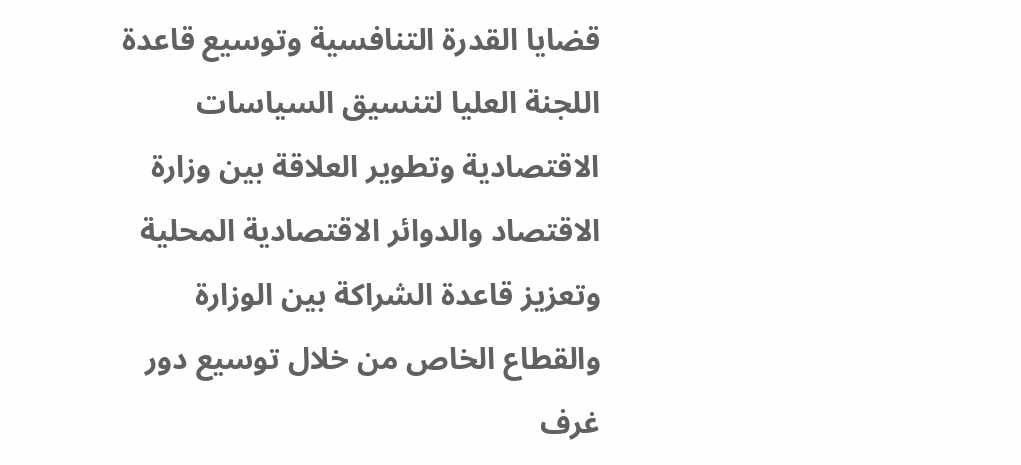قضايا القدرة التنافسية وتوسيع قاعدة اللجنة العليا لتنسيق السياسات الاقتصادية وتطوير العلاقة بين وزارة الاقتصاد والدوائر الاقتصادية المحلية
وتعزيز قاعدة الشراكة بين الوزارة والقطاع الخاص من خلال توسيع دور غرف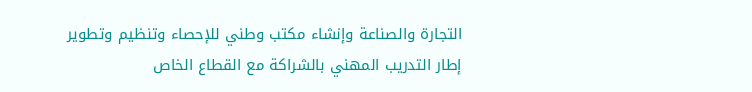التجارة والصناعة وإنشاء مكتب وطني للإحصاء وتنظيم وتطوير إطار التدريب المهني بالشراكة مع القطاع الخاص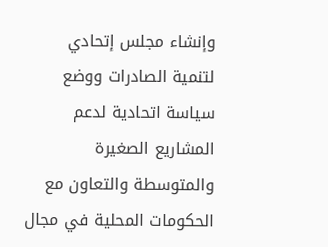وإنشاء مجلس إتحادي لتنمية الصادرات ووضع سياسة اتحادية لدعم المشاريع الصغيرة والمتوسطة والتعاون مع الحكومات المحلية في مجال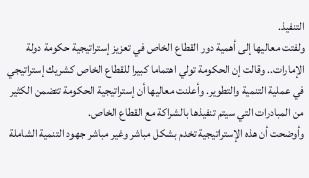التنفيذ.
ولفتت معاليها إلى أهمية دور القطاع الخاص في تعزيز إستراتيجية حكومة دولة الإمارات.. وقالت إن الحكومة تولي اهتماما كبيرا للقطاع الخاص كشريك إستراتيجي في عملية التنمية والتطوير. وأعلنت معاليها أن إستراتيجية الحكومة تتضمن الكثير من المبادرات التي سيتم تنفيذها بالشراكة مع القطاع الخاص.
وأوضحت أن هذه الإستراتيجية تخدم بشكل مباشر وغير مباشر جهود التنمية الشاملة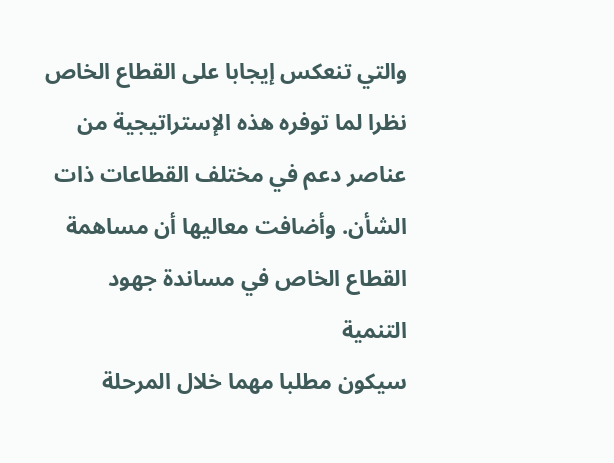والتي تنعكس إيجابا على القطاع الخاص نظرا لما توفره هذه الإستراتيجية من عناصر دعم في مختلف القطاعات ذات الشأن. وأضافت معاليها أن مساهمة القطاع الخاص في مساندة جهود التنمية
سيكون مطلبا مهما خلال المرحلة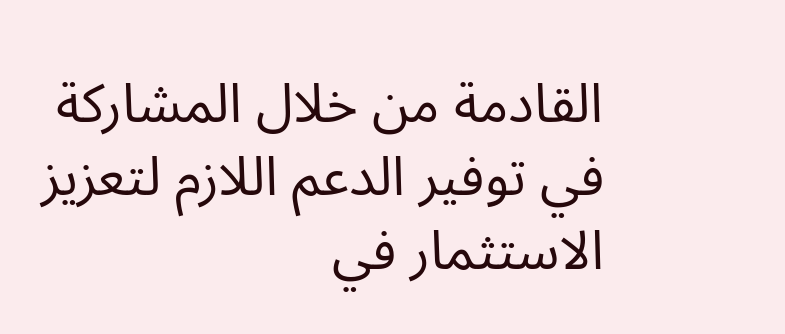القادمة من خلال المشاركة في توفير الدعم اللازم لتعزيز الاستثمار في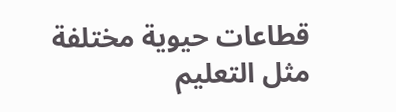قطاعات حيوية مختلفة مثل التعليم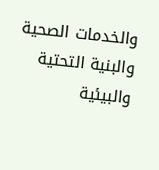والخدمات الصحية والبنية التحتية والبيئية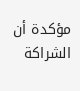مؤكدة أن الشراكة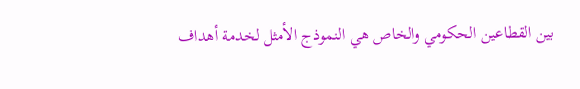بين القطاعين الحكومي والخاص هي النموذج الأمثل لخدمة أهداف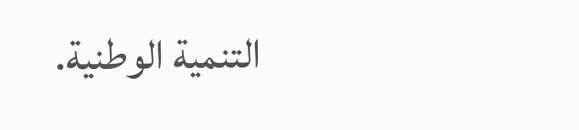التنمية الوطنية.